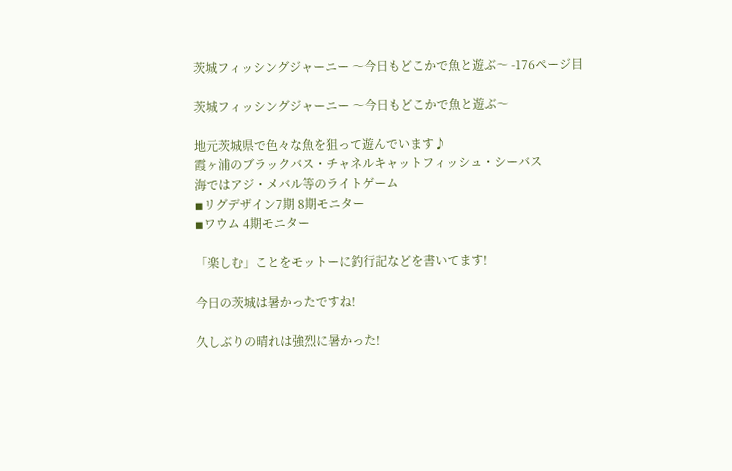茨城フィッシングジャーニー 〜今日もどこかで魚と遊ぶ〜 -176ページ目

茨城フィッシングジャーニー 〜今日もどこかで魚と遊ぶ〜

地元茨城県で色々な魚を狙って遊んでいます♪
霞ヶ浦のブラックバス・チャネルキャットフィッシュ・シーバス
海ではアジ・メバル等のライトゲーム
◾リグデザイン7期 8期モニター
◾ワウム 4期モニター

「楽しむ」ことをモットーに釣行記などを書いてます!

今日の茨城は暑かったですね!

久しぶりの晴れは強烈に暑かった!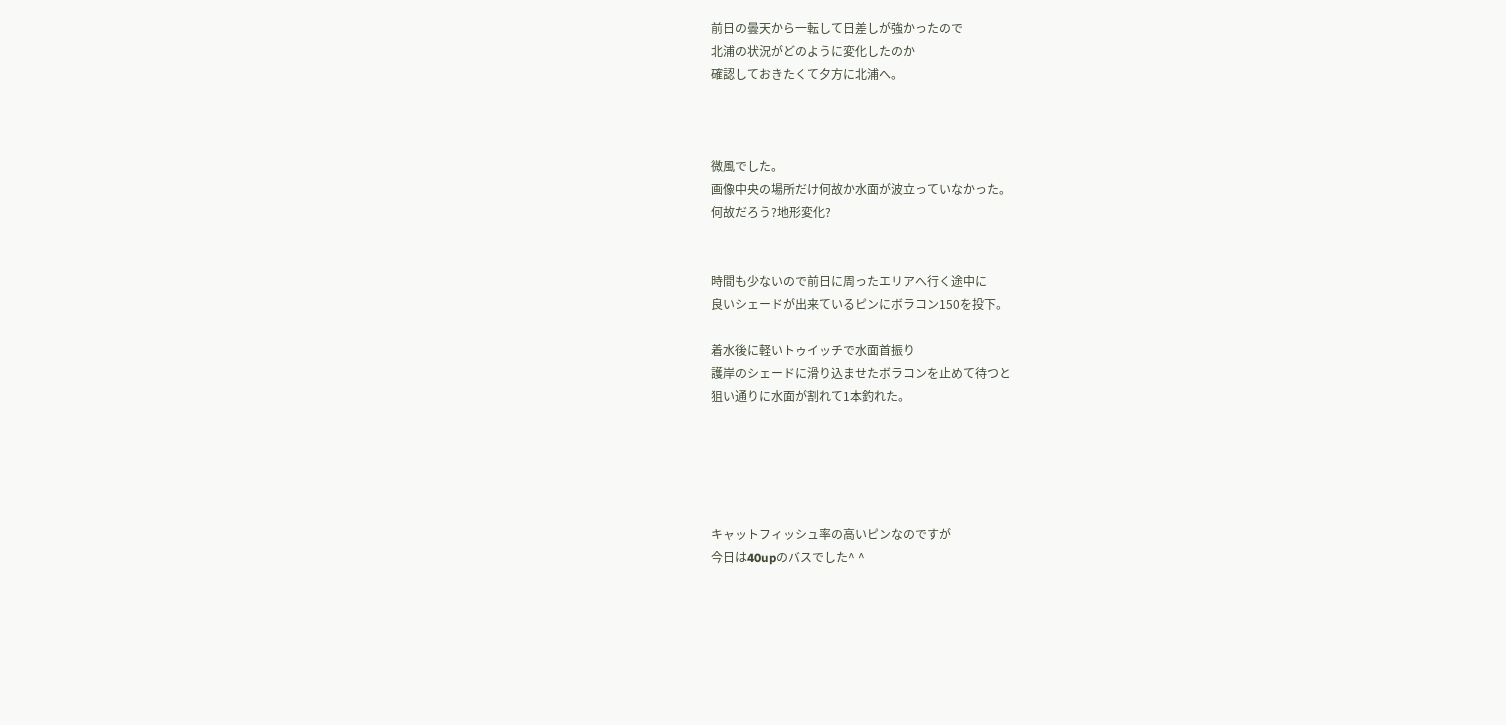前日の曇天から一転して日差しが強かったので
北浦の状況がどのように変化したのか
確認しておきたくて夕方に北浦へ。



微風でした。
画像中央の場所だけ何故か水面が波立っていなかった。
何故だろう?地形変化?


時間も少ないので前日に周ったエリアへ行く途中に
良いシェードが出来ているピンにボラコン150を投下。

着水後に軽いトゥイッチで水面首振り
護岸のシェードに滑り込ませたボラコンを止めて待つと
狙い通りに水面が割れて1本釣れた。





キャットフィッシュ率の高いピンなのですが
今日は40upのバスでした^ ^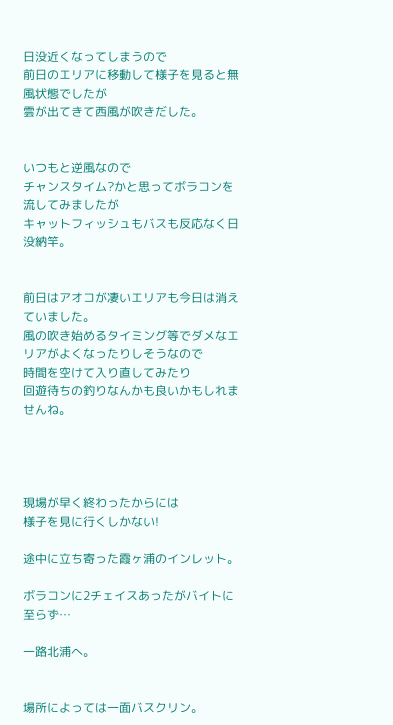日没近くなってしまうので
前日のエリアに移動して様子を見ると無風状態でしたが
雲が出てきて西風が吹きだした。


いつもと逆風なので
チャンスタイム?かと思ってボラコンを流してみましたが
キャットフィッシュもバスも反応なく日没納竿。


前日はアオコが凄いエリアも今日は消えていました。
風の吹き始めるタイミング等でダメなエリアがよくなったりしそうなので
時間を空けて入り直してみたり
回遊待ちの釣りなんかも良いかもしれませんね。




現場が早く終わったからには
様子を見に行くしかない!

途中に立ち寄った霞ヶ浦のインレット。

ボラコンに2チェイスあったがバイトに至らず…

一路北浦へ。


場所によっては一面バスクリン。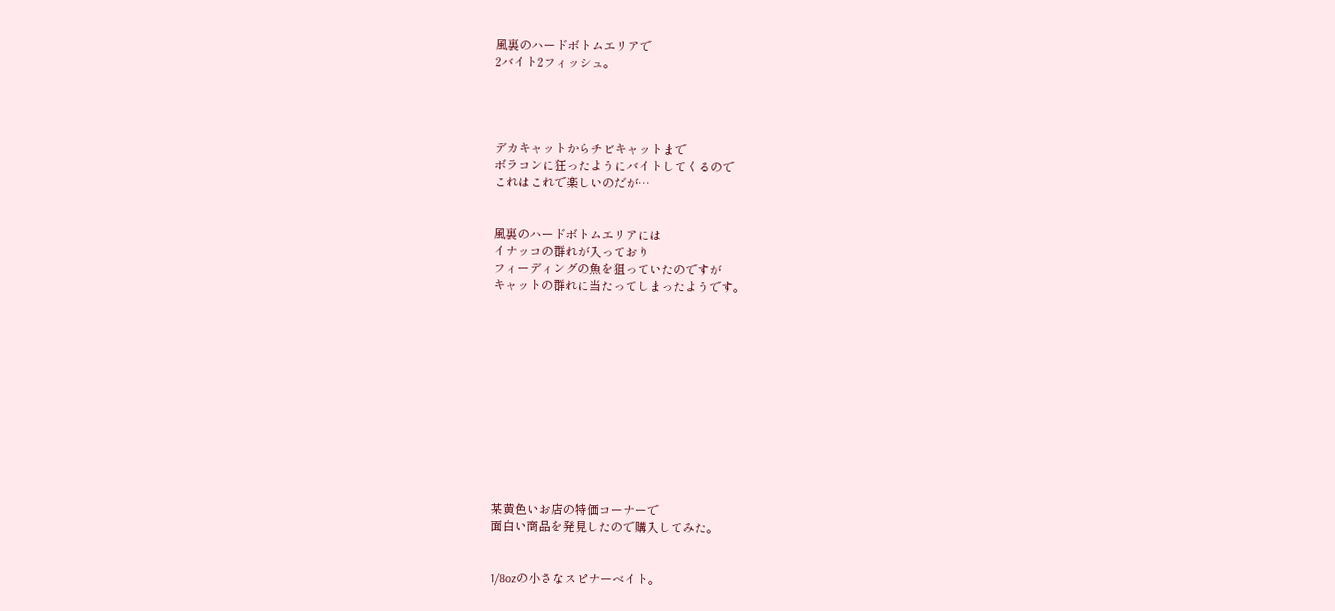風裏のハードボトムエリアで
2バイト2フィッシュ。




デカキャットからチビキャットまで
ボラコンに狂ったようにバイトしてくるので
これはこれで楽しいのだが…


風裏のハードボトムエリアには
イナッコの群れが入っており
フィーディングの魚を狙っていたのですが
キャットの群れに当たってしまったようです。












某黄色いお店の特価コーナーで
面白い商品を発見したので購入してみた。


1/8ozの小さなスピナーベイト。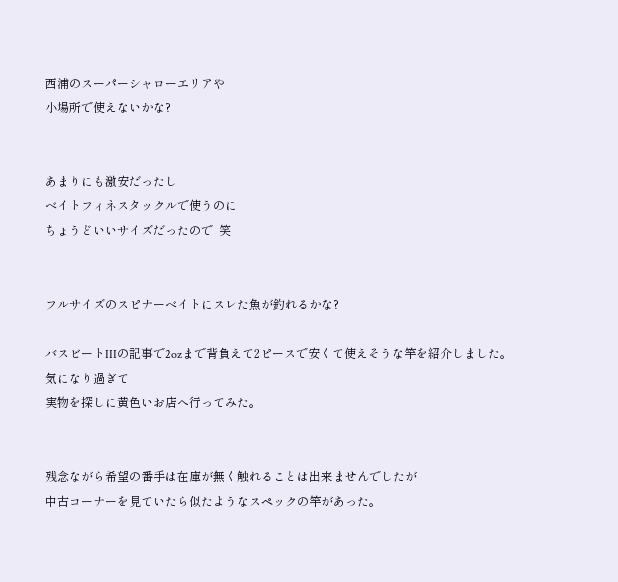西浦のスーパーシャローエリアや
小場所で使えないかな?


あまりにも激安だったし
ベイトフィネスタックルで使うのに
ちょうどいいサイズだったので  笑


フルサイズのスピナーベイトにスレた魚が釣れるかな?

バスビートIIIの記事で2ozまで背負えて2ピースで安くて使えそうな竿を紹介しました。
気になり過ぎて
実物を探しに黄色いお店へ行ってみた。


残念ながら希望の番手は在庫が無く触れることは出来ませんでしたが
中古コーナーを見ていたら似たようなスペックの竿があった。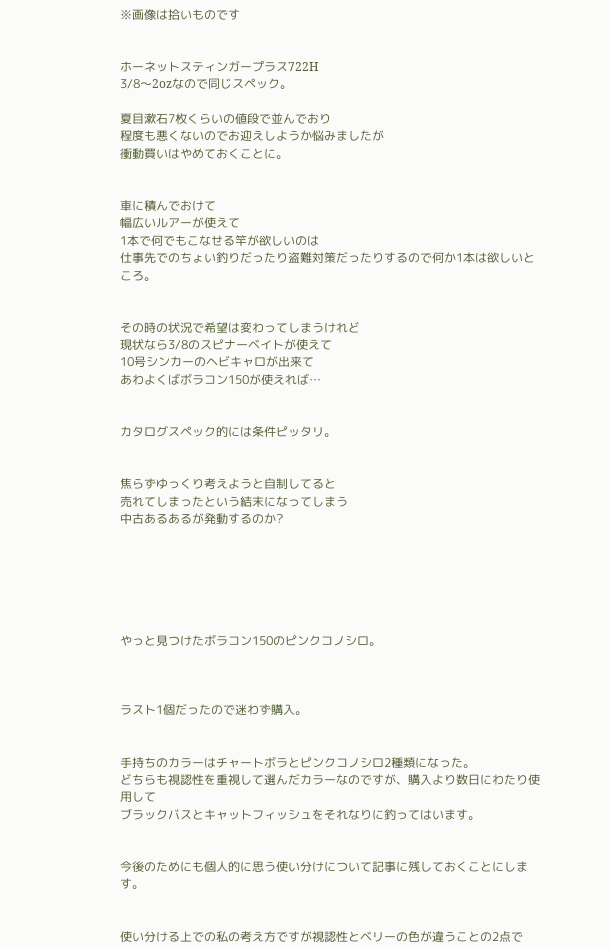※画像は拾いものです


ホーネットスティンガープラス722H
3/8〜2ozなので同じスペック。

夏目漱石7枚くらいの値段で並んでおり
程度も悪くないのでお迎えしようか悩みましたが
衝動買いはやめておくことに。


車に積んでおけて
幅広いルアーが使えて
1本で何でもこなせる竿が欲しいのは
仕事先でのちょい釣りだったり盗難対策だったりするので何か1本は欲しいところ。


その時の状況で希望は変わってしまうけれど
現状なら3/8のスピナーベイトが使えて
10号シンカーのヘビキャロが出来て
あわよくばボラコン150が使えれば…


カタログスペック的には条件ピッタリ。


焦らずゆっくり考えようと自制してると
売れてしまったという結末になってしまう
中古あるあるが発動するのか?






やっと見つけたボラコン150のピンクコノシロ。



ラスト1個だったので迷わず購入。


手持ちのカラーはチャートボラとピンクコノシロ2種類になった。
どちらも視認性を重視して選んだカラーなのですが、購入より数日にわたり使用して
ブラックバスとキャットフィッシュをそれなりに釣ってはいます。


今後のためにも個人的に思う使い分けについて記事に残しておくことにします。


使い分ける上での私の考え方ですが視認性とベリーの色が違うことの2点で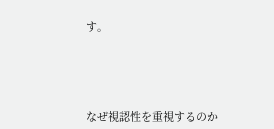す。





なぜ視認性を重視するのか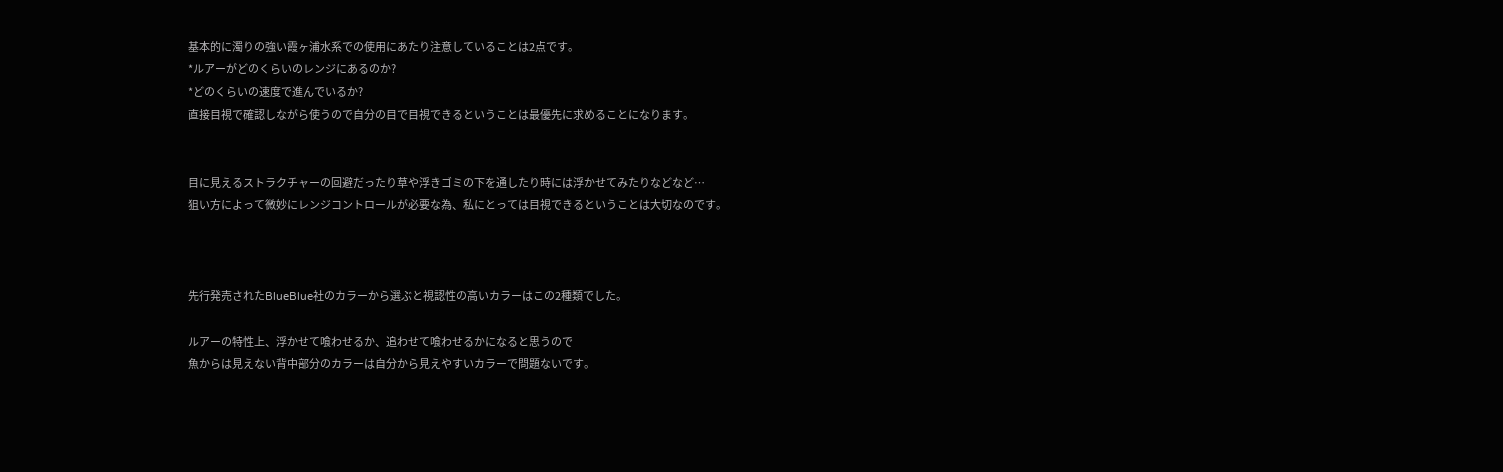基本的に濁りの強い霞ヶ浦水系での使用にあたり注意していることは2点です。
*ルアーがどのくらいのレンジにあるのか?
*どのくらいの速度で進んでいるか?
直接目視で確認しながら使うので自分の目で目視できるということは最優先に求めることになります。


目に見えるストラクチャーの回避だったり草や浮きゴミの下を通したり時には浮かせてみたりなどなど…
狙い方によって微妙にレンジコントロールが必要な為、私にとっては目視できるということは大切なのです。



先行発売されたBlueBlue社のカラーから選ぶと視認性の高いカラーはこの2種類でした。

ルアーの特性上、浮かせて喰わせるか、追わせて喰わせるかになると思うので
魚からは見えない背中部分のカラーは自分から見えやすいカラーで問題ないです。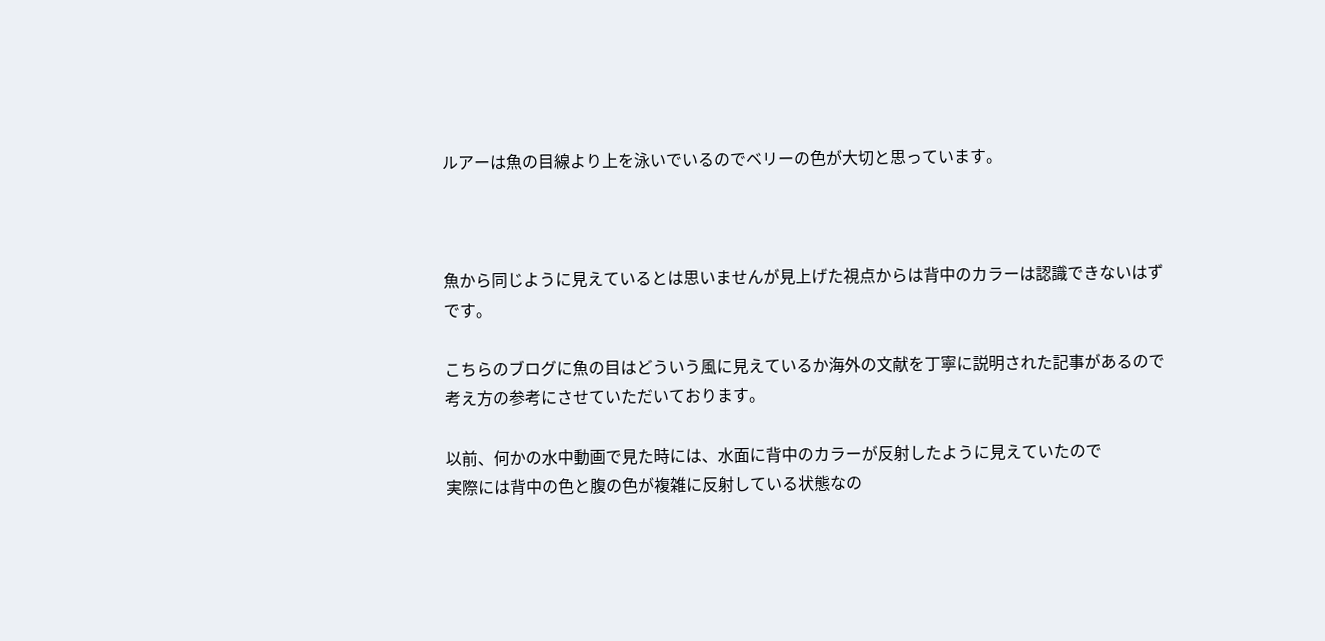ルアーは魚の目線より上を泳いでいるのでベリーの色が大切と思っています。



魚から同じように見えているとは思いませんが見上げた視点からは背中のカラーは認識できないはずです。

こちらのブログに魚の目はどういう風に見えているか海外の文献を丁寧に説明された記事があるので考え方の参考にさせていただいております。

以前、何かの水中動画で見た時には、水面に背中のカラーが反射したように見えていたので
実際には背中の色と腹の色が複雑に反射している状態なの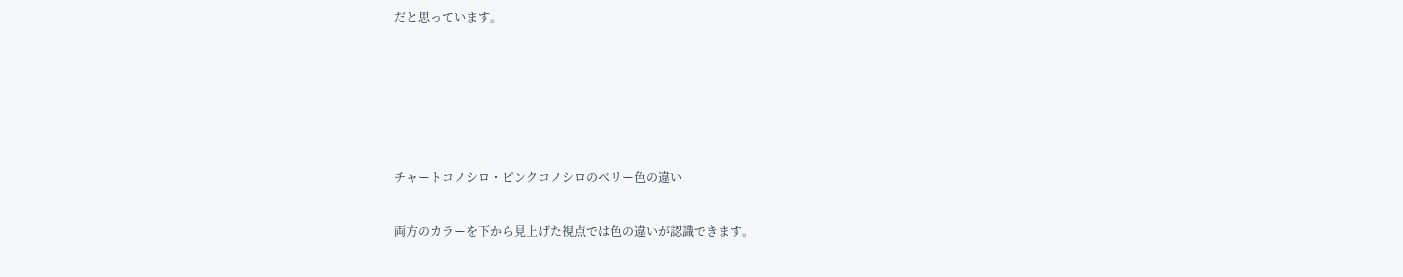だと思っています。





チャートコノシロ・ピンクコノシロのベリー色の違い

両方のカラーを下から見上げた視点では色の違いが認識できます。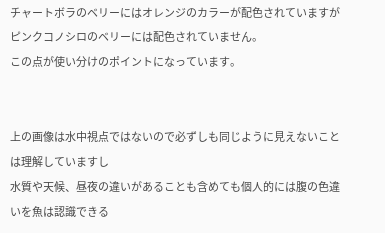チャートボラのベリーにはオレンジのカラーが配色されていますがピンクコノシロのベリーには配色されていません。
この点が使い分けのポイントになっています。


上の画像は水中視点ではないので必ずしも同じように見えないことは理解していますし
水質や天候、昼夜の違いがあることも含めても個人的には腹の色違いを魚は認識できる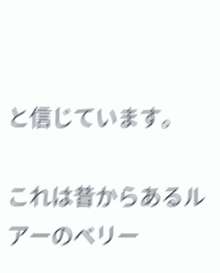と信じています。

これは昔からあるルアーのベリー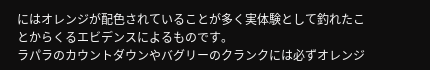にはオレンジが配色されていることが多く実体験として釣れたことからくるエビデンスによるものです。
ラパラのカウントダウンやバグリーのクランクには必ずオレンジ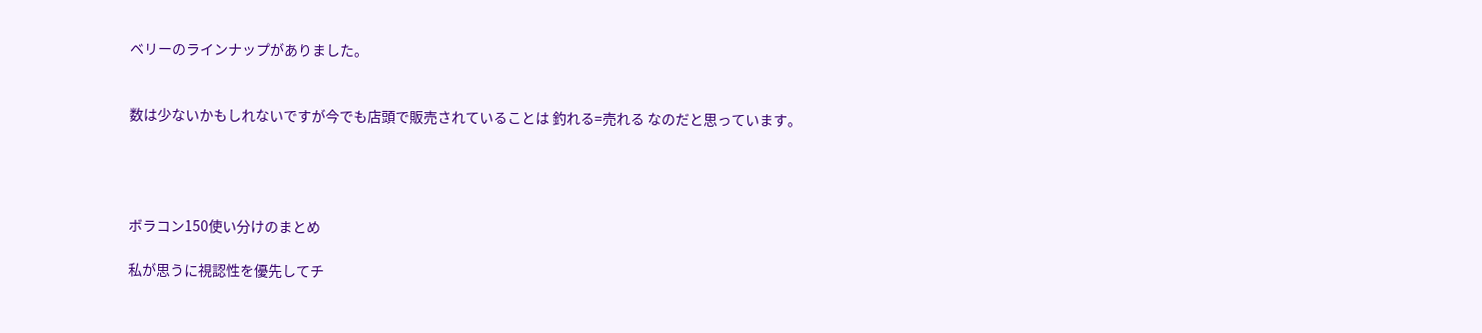ベリーのラインナップがありました。


数は少ないかもしれないですが今でも店頭で販売されていることは 釣れる=売れる なのだと思っています。




ボラコン150使い分けのまとめ

私が思うに視認性を優先してチ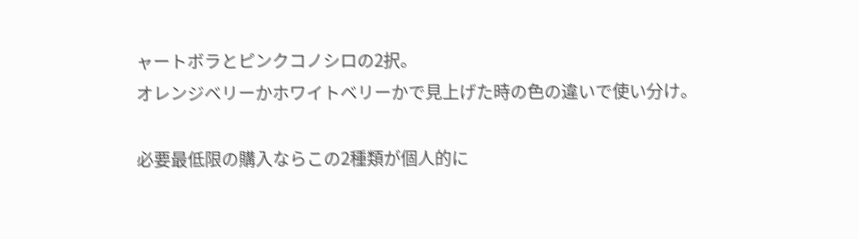ャートボラとピンクコノシロの2択。
オレンジベリーかホワイトベリーかで見上げた時の色の違いで使い分け。

必要最低限の購入ならこの2種類が個人的に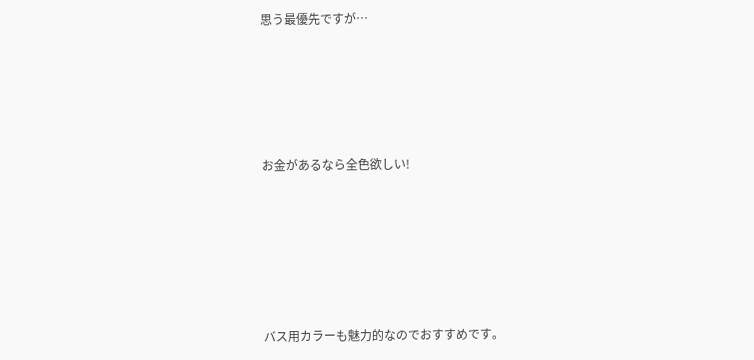思う最優先ですが…





お金があるなら全色欲しい!






バス用カラーも魅力的なのでおすすめです。